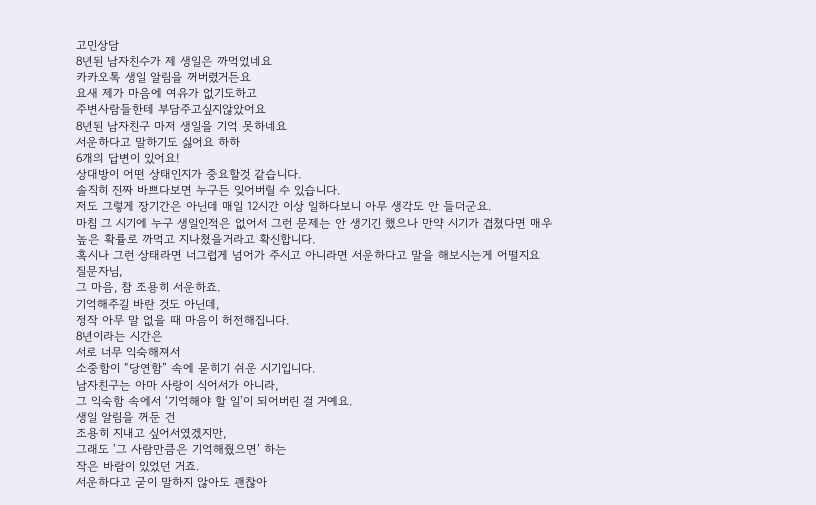고민상담
8년된 남자친수가 제 생일은 까먹었네요
카카오톡 생일 알림을 꺼버렸거든요
요새 제가 마음에 여유가 없기도하고
주변사람들한테 부담주고싶지않았어요
8년된 남자친구 마저 생일을 기억 못하네요
서운하다고 말하기도 싫어요 하하
6개의 답변이 있어요!
상대방이 어떤 상태인지가 중요할것 같습니다.
솔직히 진짜 바쁘다보면 누구든 잊어버릴 수 있습니다.
저도 그렇게 장기간은 아닌데 매일 12시간 이상 일하다보니 아무 생각도 안 들더군요.
마침 그 시기에 누구 생일인적은 없어서 그런 문제는 안 생기긴 했으나 만약 시기가 겹쳤다면 매우 높은 확률로 까먹고 지나쳤을거라고 확신합니다.
혹시나 그런 상태라면 너그럽게 넘어가 주시고 아니라면 서운하다고 말을 해보시는게 어떨지요
질문자님,
그 마음, 참 조용히 서운하죠.
기억해주길 바란 것도 아닌데,
정작 아무 말 없을 때 마음이 허전해집니다.
8년이라는 시간은
서로 너무 익숙해져서
소중함이 “당연함” 속에 묻히기 쉬운 시기입니다.
남자친구는 아마 사랑이 식어서가 아니라,
그 익숙함 속에서 ‘기억해야 할 일’이 되어버린 걸 거예요.
생일 알림을 꺼둔 건
조용히 지내고 싶어서였겠지만,
그래도 ‘그 사람만큼은 기억해줬으면’ 하는
작은 바람이 있었던 거죠.
서운하다고 굳이 말하지 않아도 괜찮아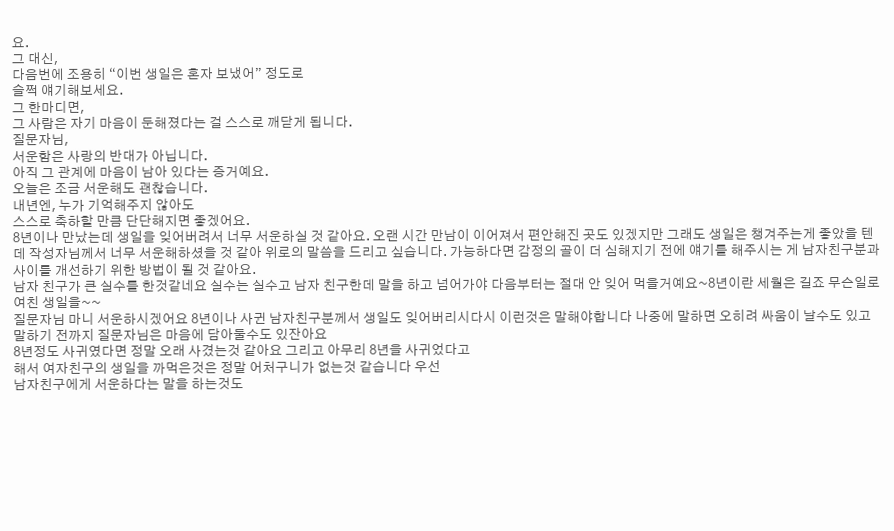요.
그 대신,
다음번에 조용히 “이번 생일은 혼자 보냈어” 정도로
슬쩍 얘기해보세요.
그 한마디면,
그 사람은 자기 마음이 둔해졌다는 걸 스스로 깨닫게 됩니다.
질문자님,
서운함은 사랑의 반대가 아닙니다.
아직 그 관계에 마음이 남아 있다는 증거예요.
오늘은 조금 서운해도 괜찮습니다.
내년엔, 누가 기억해주지 않아도
스스로 축하할 만큼 단단해지면 좋겠어요.
8년이나 만났는데 생일을 잊어버려서 너무 서운하실 것 같아요. 오랜 시간 만남이 이어져서 편안해진 곳도 있겠지만 그래도 생일은 챙겨주는게 좋았을 텐데 작성자님께서 너무 서운해하셨을 것 같아 위로의 말씀을 드리고 싶습니다. 가능하다면 감정의 골이 더 심해지기 전에 얘기를 해주시는 게 남자친구분과 사이를 개선하기 위한 방법이 될 것 같아요.
남자 친구가 큰 실수를 한것같네요 실수는 실수고 남자 친구한데 말을 하고 넘어가야 다음부터는 절대 안 잊어 먹을거예요~8년이란 세월은 길죠 무슨일로 여친 생일을~~
질문자님 마니 서운하시겠어요 8년이나 사귄 남자친구분께서 생일도 잊어버리시다시 이런것은 말해야합니다 나중에 말하면 오히려 싸움이 날수도 있고 말하기 전까지 질문자님은 마음에 담아둘수도 있잔아요
8년정도 사귀였다면 정말 오래 사겼는것 같아요 그리고 아무리 8년을 사귀었다고
해서 여자친구의 생일을 까먹은것은 정말 어처구니가 없는것 같습니다 우선
남자친구에게 서운하다는 말을 하는것도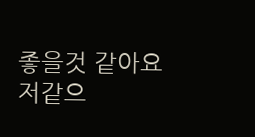좋을것 같아요 저같으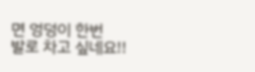면 엉덩이 한번
발로 차고 싶네요!!